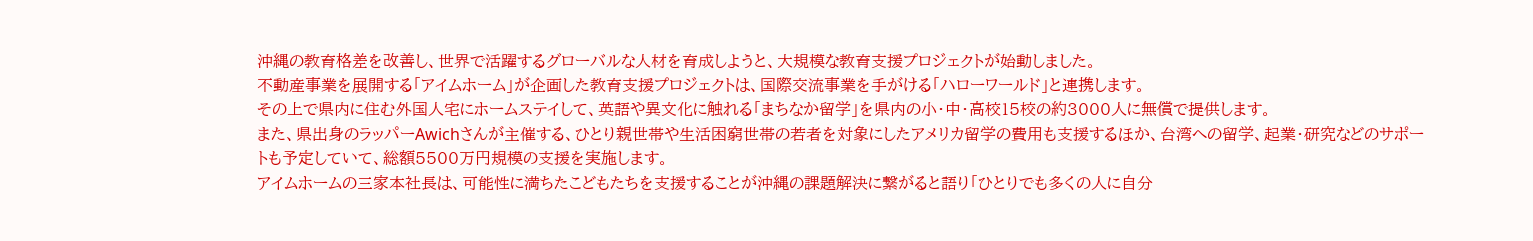沖縄の教育格差を改善し、世界で活躍するグローバルな人材を育成しようと、大規模な教育支援プロジェクトが始動しました。
不動産事業を展開する「アイムホーム」が企画した教育支援プロジェクトは、国際交流事業を手がける「ハローワールド」と連携します。
その上で県内に住む外国人宅にホームステイして、英語や異文化に触れる「まちなか留学」を県内の小・中・高校15校の約3000人に無償で提供します。
また、県出身のラッパーAwichさんが主催する、ひとり親世帯や生活困窮世帯の若者を対象にしたアメリカ留学の費用も支援するほか、台湾への留学、起業・研究などのサポートも予定していて、総額5500万円規模の支援を実施します。
アイムホームの三家本社長は、可能性に満ちたこどもたちを支援することが沖縄の課題解決に繋がると語り「ひとりでも多くの人に自分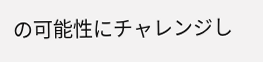の可能性にチャレンジし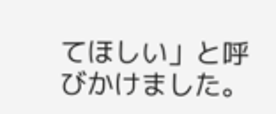てほしい」と呼びかけました。